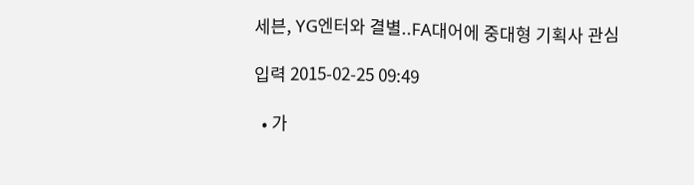세븐, YG엔터와 결별..FA대어에 중대형 기획사 관심

입력 2015-02-25 09:49

  • 가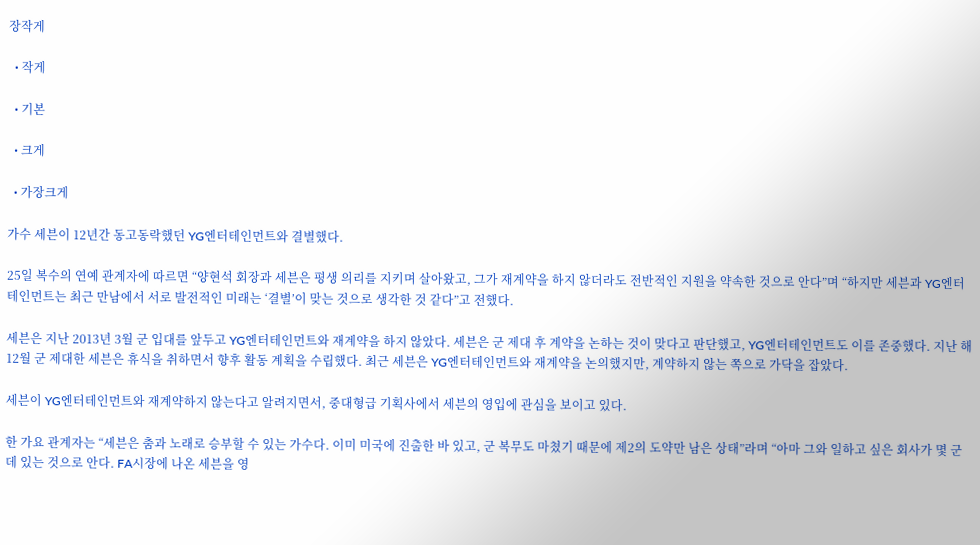장작게

  • 작게

  • 기본

  • 크게

  • 가장크게

가수 세븐이 12년간 동고동락했던 YG엔터테인먼트와 결별했다.

25일 복수의 연예 관계자에 따르면 “양현석 회장과 세븐은 평생 의리를 지키며 살아왔고, 그가 재계약을 하지 않더라도 전반적인 지원을 약속한 것으로 안다”며 “하지만 세븐과 YG엔터테인먼트는 최근 만남에서 서로 발전적인 미래는 ‘결별’이 맞는 것으로 생각한 것 같다”고 전했다.

세븐은 지난 2013년 3월 군 입대를 앞두고 YG엔터테인먼트와 재계약을 하지 않았다. 세븐은 군 제대 후 계약을 논하는 것이 맞다고 판단했고, YG엔터테인먼트도 이를 존중했다. 지난 해 12월 군 제대한 세븐은 휴식을 취하면서 향후 활동 계획을 수립했다. 최근 세븐은 YG엔터테인먼트와 재계약을 논의했지만, 계약하지 않는 쪽으로 가닥을 잡았다.

세븐이 YG엔터테인먼트와 재계약하지 않는다고 알려지면서, 중대형급 기획사에서 세븐의 영입에 관심을 보이고 있다.

한 가요 관계자는 “세븐은 춤과 노래로 승부할 수 있는 가수다. 이미 미국에 진출한 바 있고, 군 복무도 마쳤기 때문에 제2의 도약만 남은 상태”라며 “아마 그와 일하고 싶은 회사가 몇 군데 있는 것으로 안다. FA시장에 나온 세븐을 영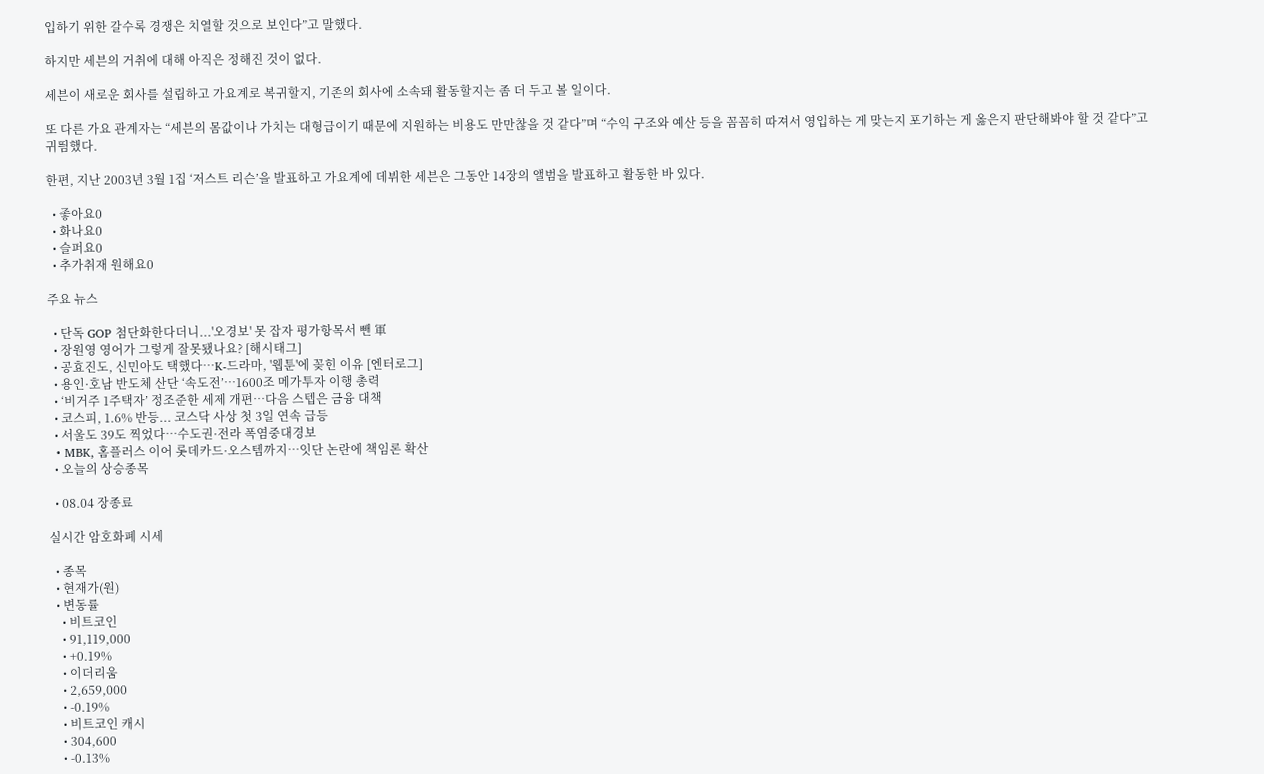입하기 위한 갈수록 경쟁은 치열할 것으로 보인다”고 말했다.

하지만 세븐의 거취에 대해 아직은 정해진 것이 없다.

세븐이 새로운 회사를 설립하고 가요계로 복귀할지, 기존의 회사에 소속돼 활동할지는 좀 더 두고 볼 일이다.

또 다른 가요 관계자는 “세븐의 몸값이나 가치는 대형급이기 때문에 지원하는 비용도 만만찮을 것 같다”며 “수익 구조와 예산 등을 꼼꼼히 따져서 영입하는 게 맞는지 포기하는 게 옳은지 판단해봐야 할 것 같다”고 귀띔했다.

한편, 지난 2003년 3월 1집 ‘저스트 리슨’을 발표하고 가요계에 데뷔한 세븐은 그동안 14장의 앨범을 발표하고 활동한 바 있다.

  • 좋아요0
  • 화나요0
  • 슬퍼요0
  • 추가취재 원해요0

주요 뉴스

  • 단독 GOP 첨단화한다더니...'오경보' 못 잡자 평가항목서 뺀 軍
  • 장원영 영어가 그렇게 잘못됐나요? [해시태그]
  • 공효진도, 신민아도 택했다⋯K-드라마, '웹툰'에 꽂힌 이유 [엔터로그]
  • 용인·호남 반도체 산단 ‘속도전’…1600조 메가투자 이행 총력
  • ‘비거주 1주택자’ 정조준한 세제 개편…다음 스텝은 금융 대책
  • 코스피, 1.6% 반등... 코스닥 사상 첫 3일 연속 급등
  • 서울도 39도 찍었다…수도권·전라 폭염중대경보
  • MBK, 홈플러스 이어 롯데카드·오스템까지…잇단 논란에 책임론 확산
  • 오늘의 상승종목

  • 08.04 장종료

실시간 암호화폐 시세

  • 종목
  • 현재가(원)
  • 변동률
    • 비트코인
    • 91,119,000
    • +0.19%
    • 이더리움
    • 2,659,000
    • -0.19%
    • 비트코인 캐시
    • 304,600
    • -0.13%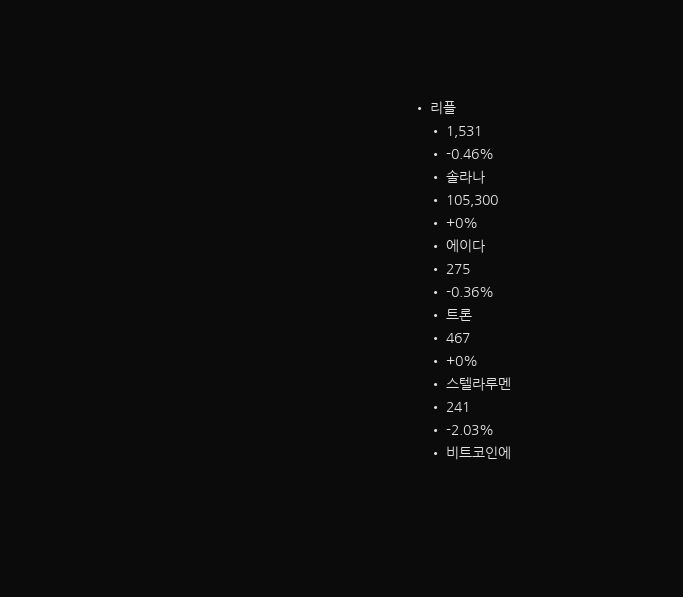• 리플
    • 1,531
    • -0.46%
    • 솔라나
    • 105,300
    • +0%
    • 에이다
    • 275
    • -0.36%
    • 트론
    • 467
    • +0%
    • 스텔라루멘
    • 241
    • -2.03%
    • 비트코인에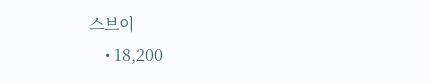스브이
    • 18,200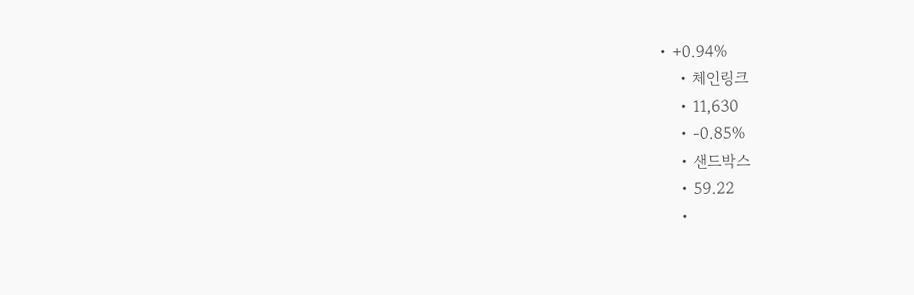• +0.94%
    • 체인링크
    • 11,630
    • -0.85%
    • 샌드박스
    • 59.22
    •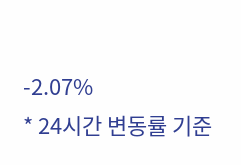-2.07%
* 24시간 변동률 기준